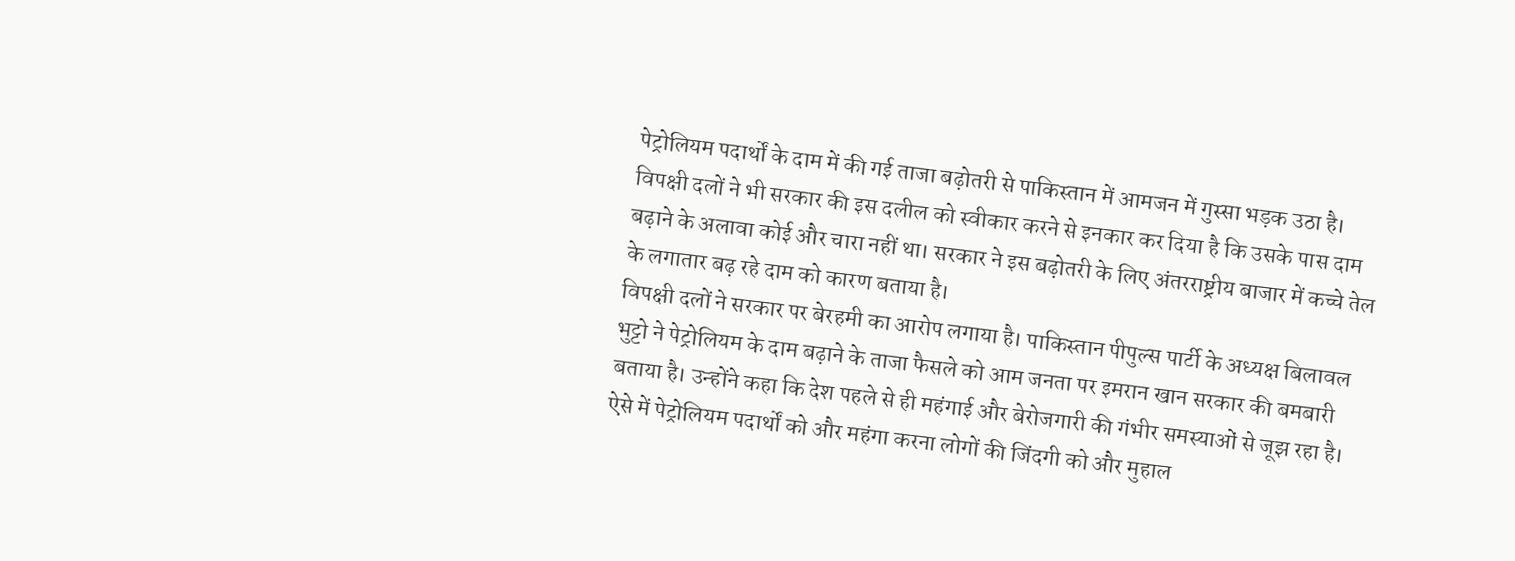पेट्रोलियम पदार्थों के दाम में की गई ताजा बढ़ोतरी से पाकिस्तान में आमजन में गुस्सा भड़क उठा है। विपक्षी दलों ने भी सरकार की इस दलील को स्वीकार करने से इनकार कर दिया है कि उसके पास दाम बढ़ाने के अलावा कोई और चारा नहीं था। सरकार ने इस बढ़ोतरी के लिए अंतरराष्ट्रीय बाजार में कच्चे तेल के लगातार बढ़ रहे दाम को कारण बताया है।
विपक्षी दलों ने सरकार पर बेरहमी का आरोप लगाया है। पाकिस्तान पीपुल्स पार्टी के अध्यक्ष बिलावल भुट्टो ने पेट्रोलियम के दाम बढ़ाने के ताजा फैसले को आम जनता पर इमरान खान सरकार की बमबारी बताया है। उन्होंने कहा कि देश पहले से ही महंगाई और बेरोजगारी की गंभीर समस्याओं से जूझ रहा है। ऐसे में पेट्रोलियम पदार्थों को और महंगा करना लोगों की जिंदगी को और मुहाल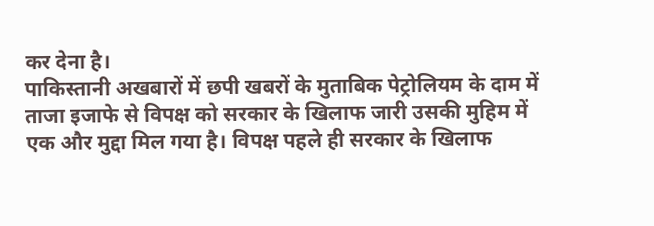कर देना है।
पाकिस्तानी अखबारों में छपी खबरों के मुताबिक पेट्रोलियम के दाम में ताजा इजाफे से विपक्ष को सरकार के खिलाफ जारी उसकी मुहिम में एक और मुद्दा मिल गया है। विपक्ष पहले ही सरकार के खिलाफ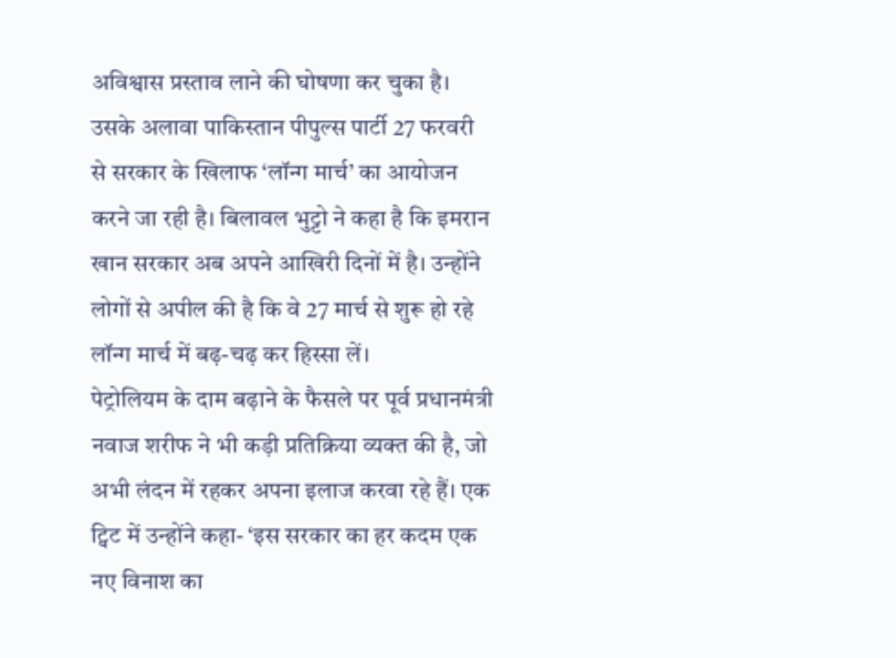अविश्वास प्रस्ताव लाने की घोषणा कर चुका है। उसके अलावा पाकिस्तान पीपुल्स पार्टी 27 फरवरी से सरकार के खिलाफ ‘लॉन्ग मार्च’ का आयोजन करने जा रही है। बिलावल भुट्टो ने कहा है कि इमरान खान सरकार अब अपने आखिरी दिनों में है। उन्होंने लोगों से अपील की है कि वे 27 मार्च से शुरू हो रहे लॉन्ग मार्च में बढ़-चढ़ कर हिस्सा लें।
पेट्रोलियम के दाम बढ़ाने के फैसले पर पूर्व प्रधानमंत्री नवाज शरीफ ने भी कड़ी प्रतिक्रिया व्यक्त की है, जो अभी लंदन में रहकर अपना इलाज करवा रहे हैं। एक ट्विट में उन्होंने कहा- ‘इस सरकार का हर कदम एक नए विनाश का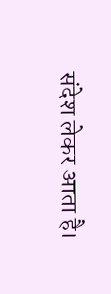संदेश लेकर आता है।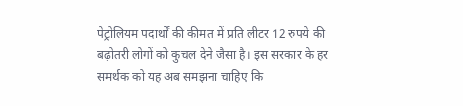पेट्रोलियम पदार्थों की कीमत में प्रति लीटर 12 रुपये की बढ़ोतरी लोगों को कुचल देने जैसा है। इस सरकार के हर समर्थक को यह अब समझना चाहिए कि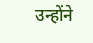उन्होंने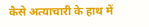कैसे अत्याचारी के हाथ में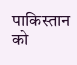पाकिस्तान को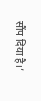सौंप दिया है।’